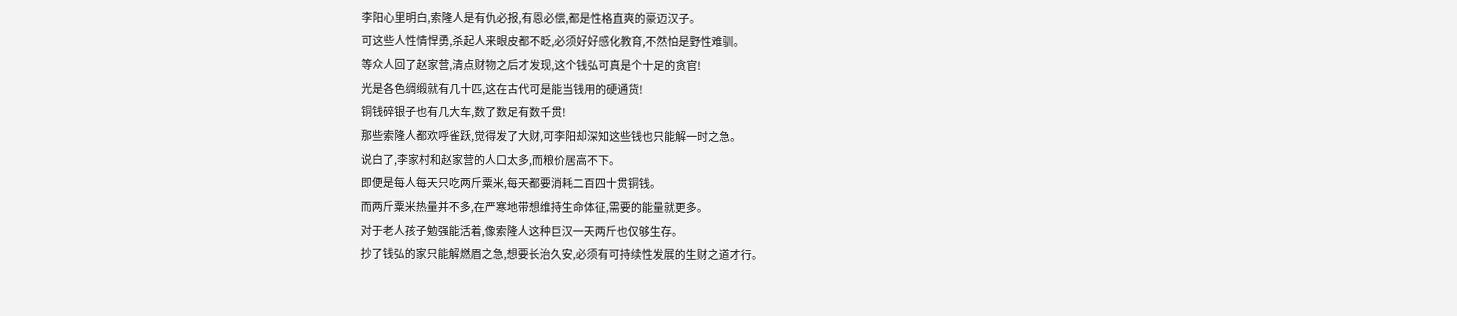李阳心里明白,索隆人是有仇必报,有恩必偿,都是性格直爽的豪迈汉子。
可这些人性情悍勇,杀起人来眼皮都不眨,必须好好感化教育,不然怕是野性难驯。
等众人回了赵家营,清点财物之后才发现,这个钱弘可真是个十足的贪官!
光是各色绸缎就有几十匹,这在古代可是能当钱用的硬通货!
铜钱碎银子也有几大车,数了数足有数千贯!
那些索隆人都欢呼雀跃,觉得发了大财,可李阳却深知这些钱也只能解一时之急。
说白了,李家村和赵家营的人口太多,而粮价居高不下。
即便是每人每天只吃两斤粟米,每天都要消耗二百四十贯铜钱。
而两斤粟米热量并不多,在严寒地带想维持生命体征,需要的能量就更多。
对于老人孩子勉强能活着,像索隆人这种巨汉一天两斤也仅够生存。
抄了钱弘的家只能解燃眉之急,想要长治久安,必须有可持续性发展的生财之道才行。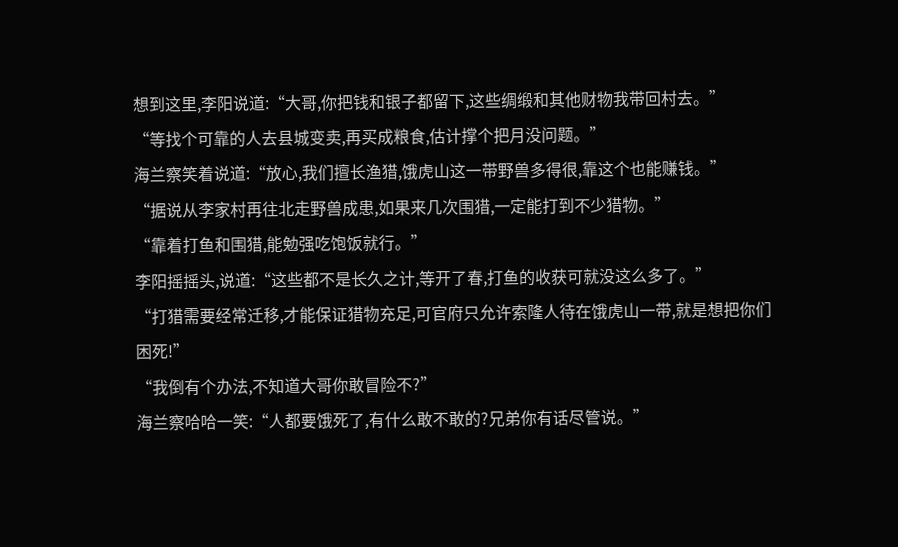想到这里,李阳说道:“大哥,你把钱和银子都留下,这些绸缎和其他财物我带回村去。”
“等找个可靠的人去县城变卖,再买成粮食,估计撑个把月没问题。”
海兰察笑着说道:“放心,我们擅长渔猎,饿虎山这一带野兽多得很,靠这个也能赚钱。”
“据说从李家村再往北走野兽成患,如果来几次围猎,一定能打到不少猎物。”
“靠着打鱼和围猎,能勉强吃饱饭就行。”
李阳摇摇头,说道:“这些都不是长久之计,等开了春,打鱼的收获可就没这么多了。”
“打猎需要经常迁移,才能保证猎物充足,可官府只允许索隆人待在饿虎山一带,就是想把你们困死!”
“我倒有个办法,不知道大哥你敢冒险不?”
海兰察哈哈一笑:“人都要饿死了,有什么敢不敢的?兄弟你有话尽管说。”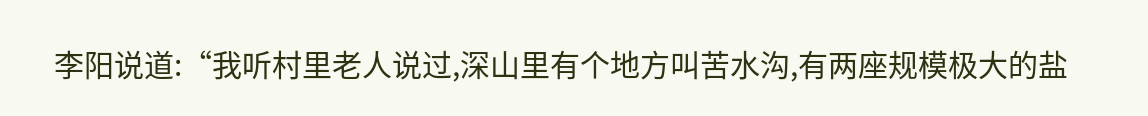李阳说道:“我听村里老人说过,深山里有个地方叫苦水沟,有两座规模极大的盐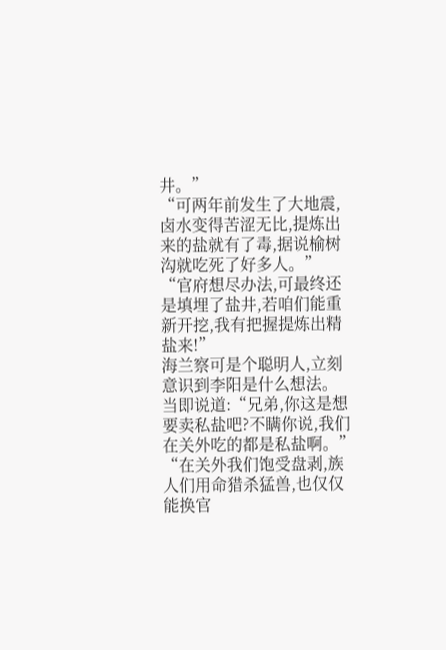井。”
“可两年前发生了大地震,卤水变得苦涩无比,提炼出来的盐就有了毒,据说榆树沟就吃死了好多人。”
“官府想尽办法,可最终还是填埋了盐井,若咱们能重新开挖,我有把握提炼出精盐来!”
海兰察可是个聪明人,立刻意识到李阳是什么想法。
当即说道:“兄弟,你这是想要卖私盐吧?不瞒你说,我们在关外吃的都是私盐啊。”
“在关外我们饱受盘剥,族人们用命猎杀猛兽,也仅仅能换官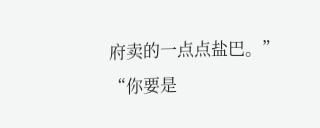府卖的一点点盐巴。”
“你要是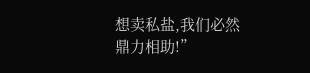想卖私盐,我们必然鼎力相助!”